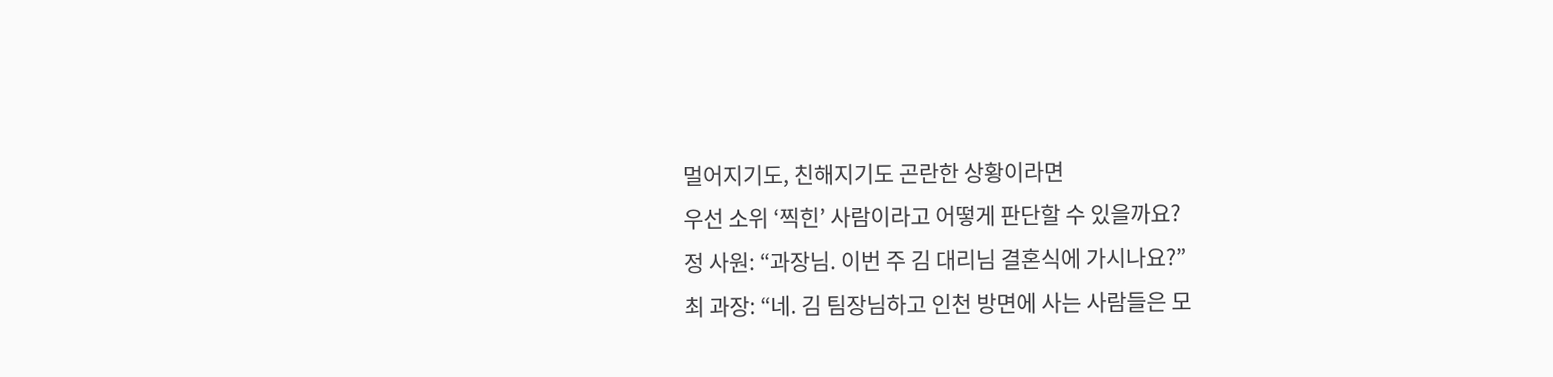멀어지기도, 친해지기도 곤란한 상황이라면
우선 소위 ‘찍힌’ 사람이라고 어떻게 판단할 수 있을까요?
정 사원: “과장님. 이번 주 김 대리님 결혼식에 가시나요?”
최 과장: “네. 김 팀장님하고 인천 방면에 사는 사람들은 모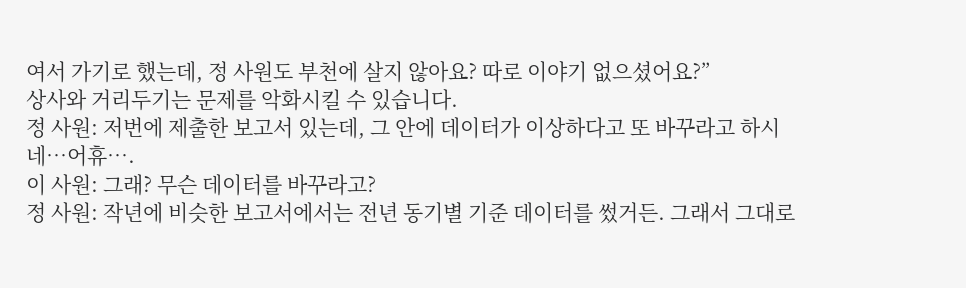여서 가기로 했는데, 정 사원도 부천에 살지 않아요? 따로 이야기 없으셨어요?”
상사와 거리두기는 문제를 악화시킬 수 있습니다.
정 사원: 저번에 제출한 보고서 있는데, 그 안에 데이터가 이상하다고 또 바꾸라고 하시네…어휴….
이 사원: 그래? 무슨 데이터를 바꾸라고?
정 사원: 작년에 비슷한 보고서에서는 전년 동기별 기준 데이터를 썼거든. 그래서 그대로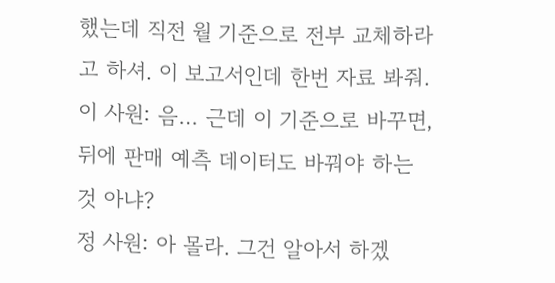했는데 직전 월 기준으로 전부 교체하라고 하셔. 이 보고서인데 한번 자료 봐줘.
이 사원: 음… 근데 이 기준으로 바꾸면, 뒤에 판매 예측 데이터도 바꿔야 하는 것 아냐?
정 사원: 아 몰라. 그건 알아서 하겠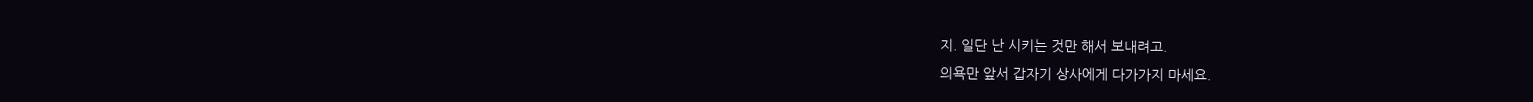지. 일단 난 시키는 것만 해서 보내려고.
의욕만 앞서 갑자기 상사에게 다가가지 마세요.